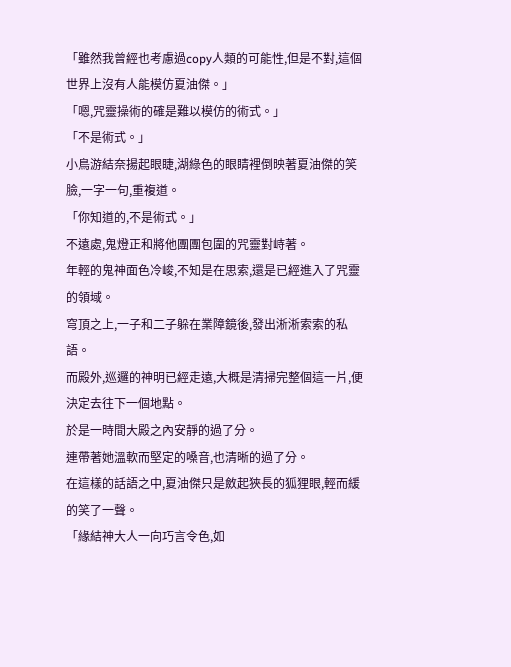「雖然我曾經也考慮過copy人類的可能性,但是不對,這個世界上沒有人能模仿夏油傑。」
「嗯,咒靈操術的確是難以模仿的術式。」
「不是術式。」
小鳥游結奈揚起眼睫,湖綠色的眼睛裡倒映著夏油傑的笑臉,一字一句,重複道。
「你知道的,不是術式。」
不遠處,鬼燈正和將他團團包圍的咒靈對峙著。
年輕的鬼神面色冷峻,不知是在思索,還是已經進入了咒靈的領域。
穹頂之上,一子和二子躲在業障鏡後,發出淅淅索索的私語。
而殿外,巡邏的神明已經走遠,大概是清掃完整個這一片,便決定去往下一個地點。
於是一時間大殿之內安靜的過了分。
連帶著她溫軟而堅定的嗓音,也清晰的過了分。
在這樣的話語之中,夏油傑只是斂起狹長的狐狸眼,輕而緩的笑了一聲。
「緣結神大人一向巧言令色,如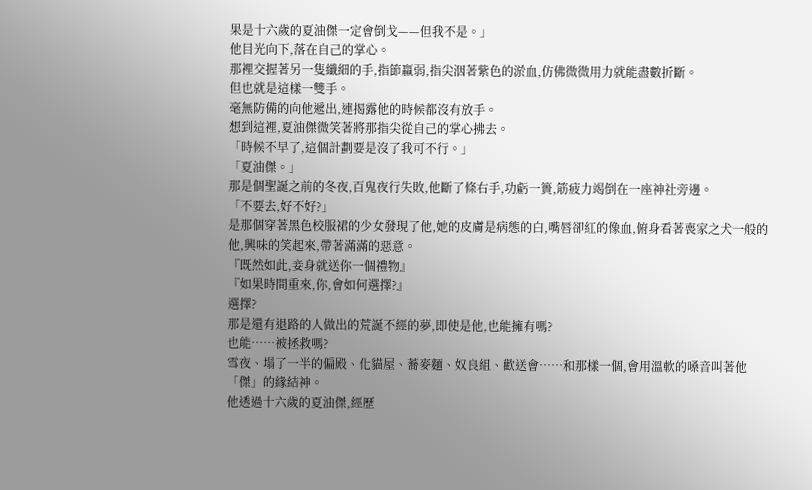果是十六歲的夏油傑一定會倒戈——但我不是。」
他目光向下,落在自己的掌心。
那裡交握著另一隻纖細的手,指節羸弱,指尖洇著紫色的淤血,仿佛微微用力就能盡數折斷。
但也就是這樣一雙手。
毫無防備的向他遞出,連揭露他的時候都沒有放手。
想到這裡,夏油傑微笑著將那指尖從自己的掌心拂去。
「時候不早了,這個計劃要是沒了我可不行。」
「夏油傑。」
那是個聖誕之前的冬夜,百鬼夜行失敗,他斷了條右手,功虧一簣,筋疲力竭倒在一座神社旁邊。
「不要去,好不好?」
是那個穿著黑色校服裙的少女發現了他,她的皮膚是病態的白,嘴唇卻紅的像血,俯身看著喪家之犬一般的他,興味的笑起來,帶著滿滿的惡意。
『既然如此,妾身就送你一個禮物』
『如果時間重來,你,會如何選擇?』
選擇?
那是還有退路的人做出的荒誕不經的夢,即使是他,也能擁有嗎?
也能……被拯救嗎?
雪夜、塌了一半的偏殿、化貓屋、蕎麥麵、奴良組、歡送會……和那樣一個,會用溫軟的嗓音叫著他「傑」的緣結神。
他透過十六歲的夏油傑,經歷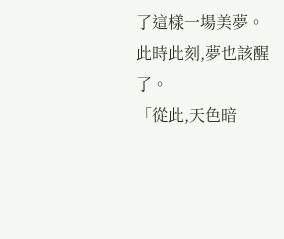了這樣一場美夢。
此時此刻,夢也該醒了。
「從此,天色暗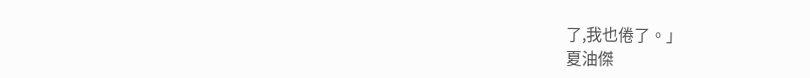了,我也倦了。」
夏油傑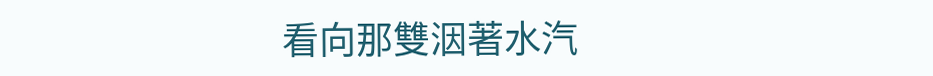看向那雙洇著水汽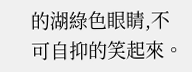的湖綠色眼睛,不可自抑的笑起來。